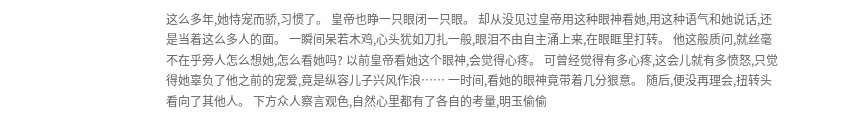这么多年,她恃宠而骄,习惯了。 皇帝也睁一只眼闭一只眼。 却从没见过皇帝用这种眼神看她,用这种语气和她说话,还是当着这么多人的面。 一瞬间呆若木鸡,心头犹如刀扎一般,眼泪不由自主涌上来,在眼眶里打转。 他这般质问,就丝毫不在乎旁人怎么想她,怎么看她吗? 以前皇帝看她这个眼神,会觉得心疼。 可曾经觉得有多心疼,这会儿就有多愤怒,只觉得她辜负了他之前的宠爱,竟是纵容儿子兴风作浪…… 一时间,看她的眼神竟带着几分狠意。 随后,便没再理会,扭转头看向了其他人。 下方众人察言观色,自然心里都有了各自的考量,明玉偷偷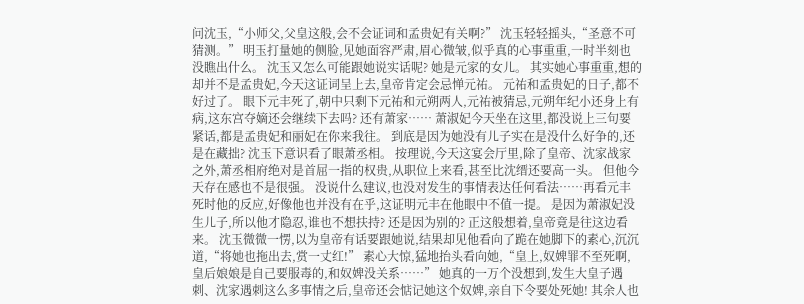问沈玉,“小师父,父皇这般,会不会证词和孟贵妃有关啊?” 沈玉轻轻摇头,“圣意不可猜测。” 明玉打量她的侧脸,见她面容严肃,眉心微皱,似乎真的心事重重,一时半刻也没瞧出什么。 沈玉又怎么可能跟她说实话呢? 她是元家的女儿。 其实她心事重重,想的却并不是孟贵妃,今天这证词呈上去,皇帝肯定会忌惮元祐。 元祐和孟贵妃的日子,都不好过了。 眼下元丰死了,朝中只剩下元祐和元朔两人,元祐被猜忌,元朔年纪小还身上有病,这东宫夺嫡还会继续下去吗? 还有萧家…… 萧淑妃今天坐在这里,都没说上三句要紧话,都是孟贵妃和丽妃在你来我往。 到底是因为她没有儿子实在是没什么好争的,还是在藏拙? 沈玉下意识看了眼萧丞相。 按理说,今天这宴会厅里,除了皇帝、沈家战家之外,萧丞相府绝对是首屈一指的权贵,从职位上来看,甚至比沈缙还要高一头。 但他今天存在感也不是很强。 没说什么建议,也没对发生的事情表达任何看法……再看元丰死时他的反应,好像他也并没有在乎,这证明元丰在他眼中不值一提。 是因为萧淑妃没生儿子,所以他才隐忍,谁也不想扶持? 还是因为别的? 正这般想着,皇帝竟是往这边看来。 沈玉微微一愣,以为皇帝有话要跟她说,结果却见他看向了跪在她脚下的素心,沉沉道,“将她也拖出去,赏一丈红!” 素心大惊,猛地抬头看向她,“皇上,奴婢罪不至死啊,皇后娘娘是自己要服毒的,和奴婢没关系……” 她真的一万个没想到,发生大皇子遇刺、沈家遇刺这么多事情之后,皇帝还会惦记她这个奴婢,亲自下令要处死她! 其余人也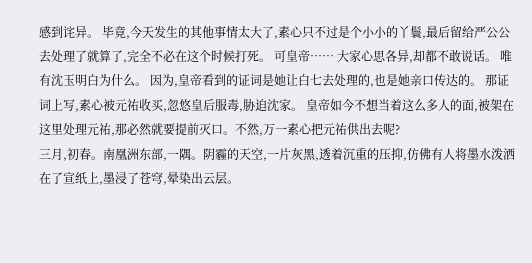感到诧异。 毕竟,今天发生的其他事情太大了,素心只不过是个小小的丫鬟,最后留给严公公去处理了就算了,完全不必在这个时候打死。 可皇帝…… 大家心思各异,却都不敢说话。 唯有沈玉明白为什么。 因为,皇帝看到的证词是她让白七去处理的,也是她亲口传达的。 那证词上写,素心被元祐收买,忽悠皇后服毒,胁迫沈家。 皇帝如今不想当着这么多人的面,被架在这里处理元祐,那必然就要提前灭口。不然,万一素心把元祐供出去呢?
三月,初春。南凰洲东部,一隅。阴霾的天空,一片灰黑,透着沉重的压抑,仿佛有人将墨水泼洒在了宣纸上,墨浸了苍穹,晕染出云层。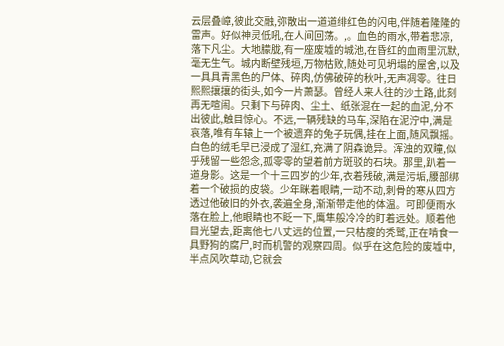云层叠嶂,彼此交融,弥散出一道道绯红色的闪电,伴随着隆隆的雷声。好似神灵低吼,在人间回荡。,。血色的雨水,带着悲凉,落下凡尘。大地朦胧,有一座废墟的城池,在昏红的血雨里沉默,毫无生气。城内断壁残垣,万物枯败,随处可见坍塌的屋舍,以及一具具青黑色的尸体、碎肉,仿佛破碎的秋叶,无声凋零。往日熙熙攘攘的街头,如今一片萧瑟。曾经人来人往的沙土路,此刻再无喧闹。只剩下与碎肉、尘土、纸张混在一起的血泥,分不出彼此,触目惊心。不远,一辆残缺的马车,深陷在泥泞中,满是哀落,唯有车辕上一个被遗弃的兔子玩偶,挂在上面,随风飘摇。白色的绒毛早已浸成了湿红,充满了阴森诡异。浑浊的双瞳,似乎残留一些怨念,孤零零的望着前方斑驳的石块。那里,趴着一道身影。这是一个十三四岁的少年,衣着残破,满是污垢,腰部绑着一个破损的皮袋。少年眯着眼睛,一动不动,刺骨的寒从四方透过他破旧的外衣,袭遍全身,渐渐带走他的体温。可即便雨水落在脸上,他眼睛也不眨一下,鹰隼般冷冷的盯着远处。顺着他目光望去,距离他七八丈远的位置,一只枯瘦的秃鹫,正在啃食一具野狗的腐尸,时而机警的观察四周。似乎在这危险的废墟中,半点风吹草动,它就会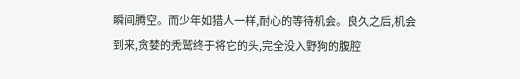瞬间腾空。而少年如猎人一样,耐心的等待机会。良久之后,机会到来,贪婪的秃鹫终于将它的头,完全没入野狗的腹腔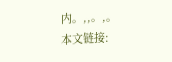内。,,。,。
本文链接: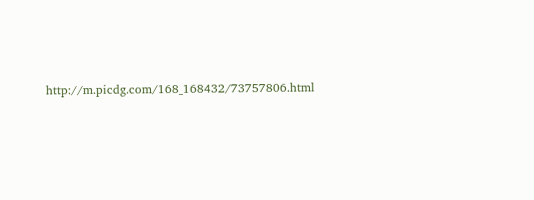http://m.picdg.com/168_168432/73757806.html